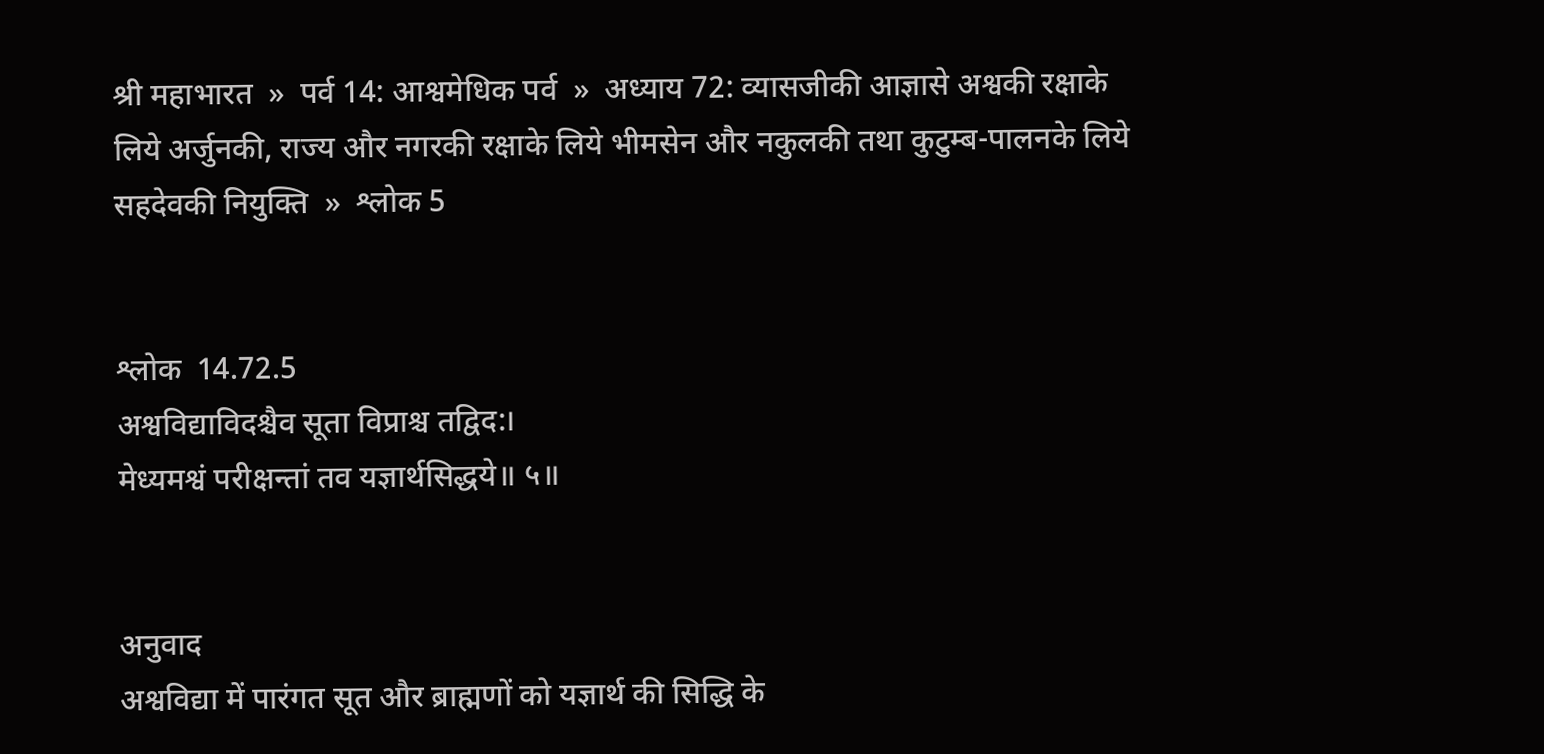श्री महाभारत  »  पर्व 14: आश्वमेधिक पर्व  »  अध्याय 72: व्यासजीकी आज्ञासे अश्वकी रक्षाके लिये अर्जुनकी, राज्य और नगरकी रक्षाके लिये भीमसेन और नकुलकी तथा कुटुम्ब-पालनके लिये सहदेवकी नियुक्ति  »  श्लोक 5


श्लोक  14.72.5
अश्वविद्याविदश्चैव सूता विप्राश्च तद्विद:।
मेध्यमश्वं परीक्षन्तां तव यज्ञार्थसिद्धये॥ ५॥


अनुवाद
अश्वविद्या में पारंगत सूत और ब्राह्मणों को यज्ञार्थ की सिद्धि के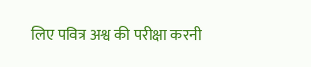लिए पवित्र अश्व की परीक्षा करनी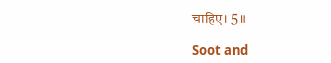चाहिए। 5॥

Soot and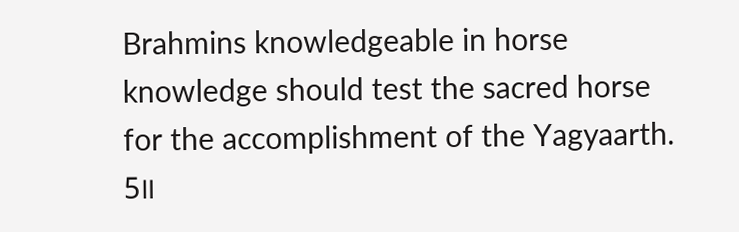Brahmins knowledgeable in horse knowledge should test the sacred horse for the accomplishment of the Yagyaarth. 5॥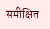समीक्षित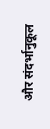और संदर्भानुकूल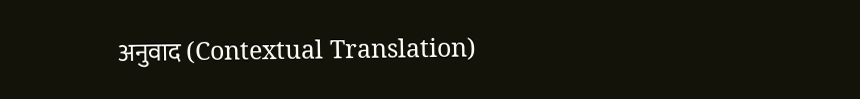अनुवाद (Contextual Translation)